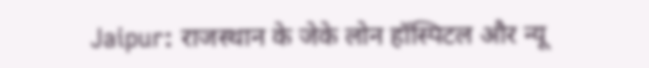Jaipur: राजस्थान के जेके लोन हॉस्पिटल और न्यू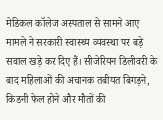मेडिकल कॉलेज अस्पताल से सामने आए मामले ने सरकारी स्वास्थ्य व्यवस्था पर बड़े सवाल खड़े कर दिए हैं। सीजेरियन डिलीवरी के बाद महिलाओं की अचानक तबीयत बिगड़ने, किडनी फेल होने और मौतों की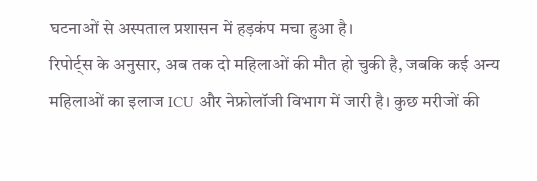घटनाओं से अस्पताल प्रशासन में हड़कंप मचा हुआ है।
रिपोर्ट्स के अनुसार, अब तक दो महिलाओं की मौत हो चुकी है, जबकि कई अन्य महिलाओं का इलाज ICU और नेफ्रोलॉजी विभाग में जारी है। कुछ मरीजों की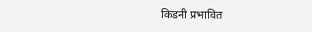किडनी प्रभावित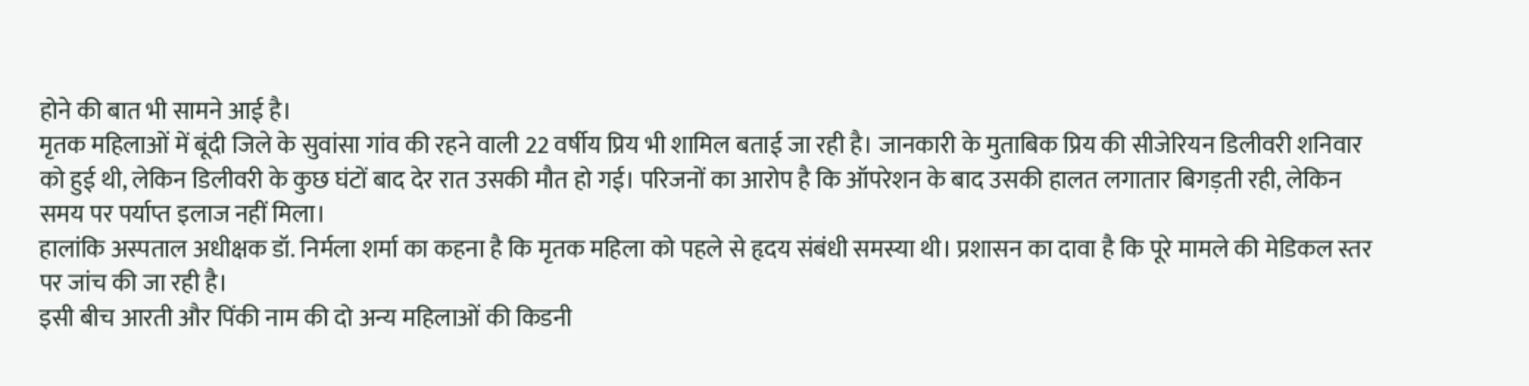होने की बात भी सामने आई है।
मृतक महिलाओं में बूंदी जिले के सुवांसा गांव की रहने वाली 22 वर्षीय प्रिय भी शामिल बताई जा रही है। जानकारी के मुताबिक प्रिय की सीजेरियन डिलीवरी शनिवार को हुई थी, लेकिन डिलीवरी के कुछ घंटों बाद देर रात उसकी मौत हो गई। परिजनों का आरोप है कि ऑपरेशन के बाद उसकी हालत लगातार बिगड़ती रही, लेकिन समय पर पर्याप्त इलाज नहीं मिला।
हालांकि अस्पताल अधीक्षक डॉ. निर्मला शर्मा का कहना है कि मृतक महिला को पहले से हृदय संबंधी समस्या थी। प्रशासन का दावा है कि पूरे मामले की मेडिकल स्तर पर जांच की जा रही है।
इसी बीच आरती और पिंकी नाम की दो अन्य महिलाओं की किडनी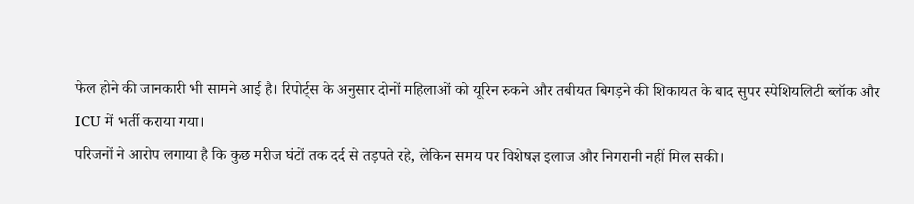फेल होने की जानकारी भी सामने आई है। रिपोर्ट्स के अनुसार दोनों महिलाओं को यूरिन रुकने और तबीयत बिगड़ने की शिकायत के बाद सुपर स्पेशियलिटी ब्लॉक और ICU में भर्ती कराया गया।
परिजनों ने आरोप लगाया है कि कुछ मरीज घंटों तक दर्द से तड़पते रहे, लेकिन समय पर विशेषज्ञ इलाज और निगरानी नहीं मिल सकी।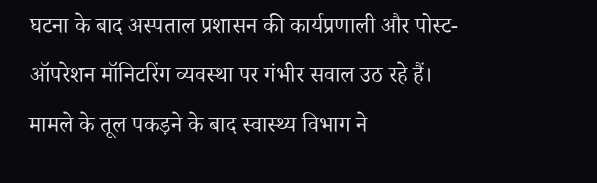घटना के बाद अस्पताल प्रशासन की कार्यप्रणाली और पोस्ट-ऑपरेशन मॉनिटरिंग व्यवस्था पर गंभीर सवाल उठ रहे हैं।
मामले के तूल पकड़ने के बाद स्वास्थ्य विभाग ने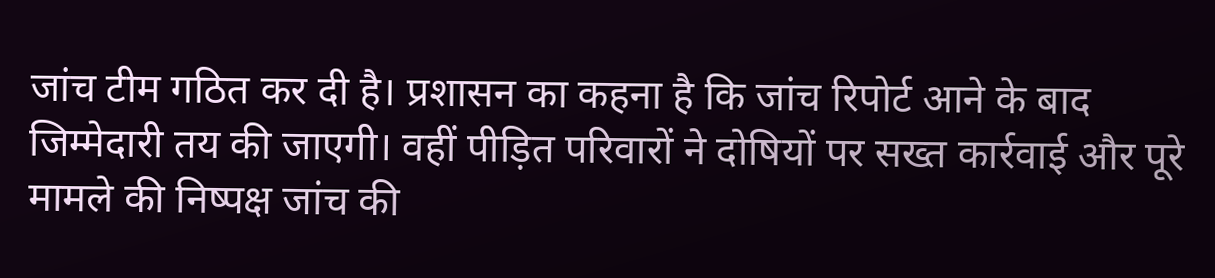जांच टीम गठित कर दी है। प्रशासन का कहना है कि जांच रिपोर्ट आने के बाद जिम्मेदारी तय की जाएगी। वहीं पीड़ित परिवारों ने दोषियों पर सख्त कार्रवाई और पूरे मामले की निष्पक्ष जांच की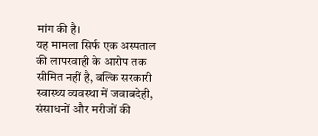मांग की है।
यह मामला सिर्फ एक अस्पताल की लापरवाही के आरोप तक सीमित नहीं है, बल्कि सरकारी स्वास्थ्य व्यवस्था में जवाबदेही, संसाधनों और मरीजों की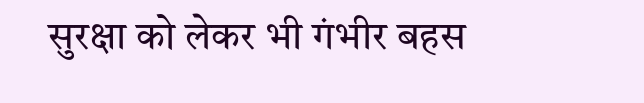सुरक्षा को लेकर भी गंभीर बहस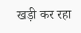खड़ी कर रहा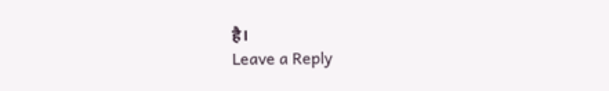है।
Leave a Reply